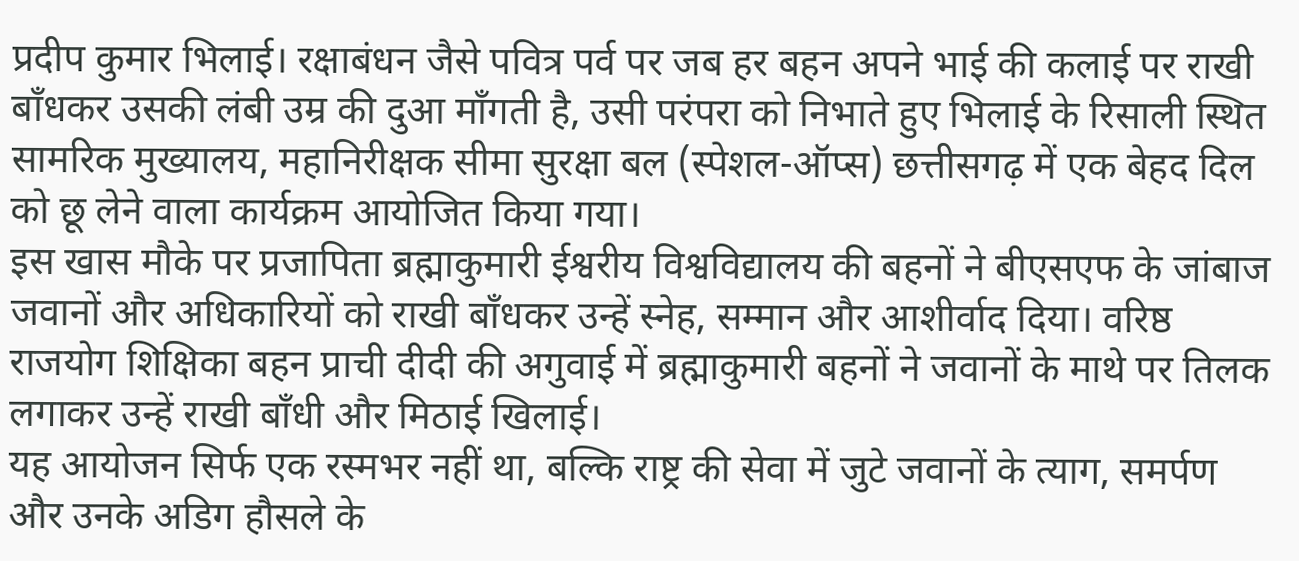प्रदीप कुमार भिलाई। रक्षाबंधन जैसे पवित्र पर्व पर जब हर बहन अपने भाई की कलाई पर राखी बाँधकर उसकी लंबी उम्र की दुआ माँगती है, उसी परंपरा को निभाते हुए भिलाई के रिसाली स्थित सामरिक मुख्यालय, महानिरीक्षक सीमा सुरक्षा बल (स्पेशल-ऑप्स) छत्तीसगढ़ में एक बेहद दिल को छू लेने वाला कार्यक्रम आयोजित किया गया।
इस खास मौके पर प्रजापिता ब्रह्माकुमारी ईश्वरीय विश्वविद्यालय की बहनों ने बीएसएफ के जांबाज जवानों और अधिकारियों को राखी बाँधकर उन्हें स्नेह, सम्मान और आशीर्वाद दिया। वरिष्ठ राजयोग शिक्षिका बहन प्राची दीदी की अगुवाई में ब्रह्माकुमारी बहनों ने जवानों के माथे पर तिलक लगाकर उन्हें राखी बाँधी और मिठाई खिलाई।
यह आयोजन सिर्फ एक रस्मभर नहीं था, बल्कि राष्ट्र की सेवा में जुटे जवानों के त्याग, समर्पण और उनके अडिग हौसले के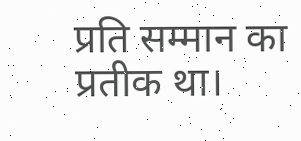प्रति सम्मान का प्रतीक था।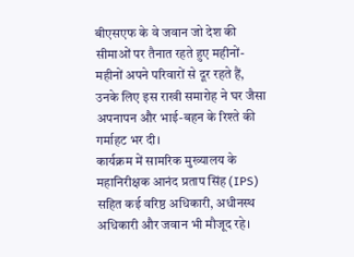बीएसएफ के वे जवान जो देश की सीमाओं पर तैनात रहते हुए महीनों-महीनों अपने परिवारों से दूर रहते हैं, उनके लिए इस राखी समारोह ने घर जैसा अपनापन और भाई-बहन के रिश्ते की गर्माहट भर दी।
कार्यक्रम में सामरिक मुख्यालय के महानिरीक्षक आनंद प्रताप सिंह (IPS) सहित कई वरिष्ठ अधिकारी, अधीनस्थ अधिकारी और जवान भी मौजूद रहे।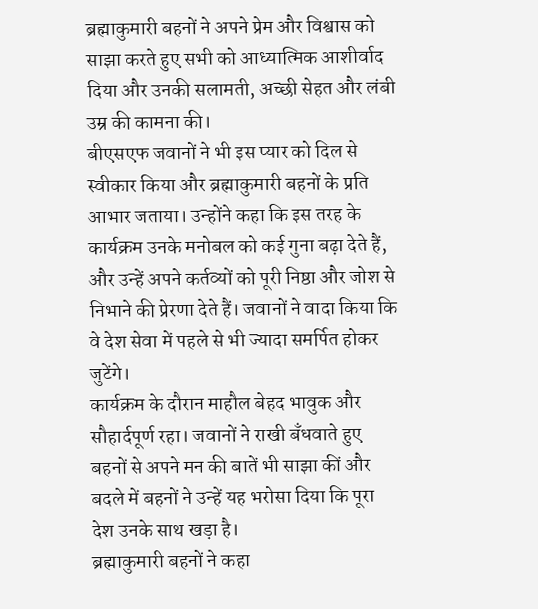ब्रह्माकुमारी बहनों ने अपने प्रेम और विश्वास को साझा करते हुए सभी को आध्यात्मिक आशीर्वाद दिया और उनकी सलामती, अच्छी सेहत और लंबी उम्र की कामना की।
बीएसएफ जवानों ने भी इस प्यार को दिल से स्वीकार किया और ब्रह्माकुमारी बहनों के प्रति आभार जताया। उन्होंने कहा कि इस तरह के कार्यक्रम उनके मनोबल को कई गुना बढ़ा देते हैं, और उन्हें अपने कर्तव्यों को पूरी निष्ठा और जोश से निभाने की प्रेरणा देते हैं। जवानों ने वादा किया कि वे देश सेवा में पहले से भी ज्यादा समर्पित होकर जुटेंगे।
कार्यक्रम के दौरान माहौल बेहद भावुक और सौहार्दपूर्ण रहा। जवानों ने राखी बँधवाते हुए बहनों से अपने मन की बातें भी साझा कीं और बदले में बहनों ने उन्हें यह भरोसा दिया कि पूरा देश उनके साथ खड़ा है।
ब्रह्माकुमारी बहनों ने कहा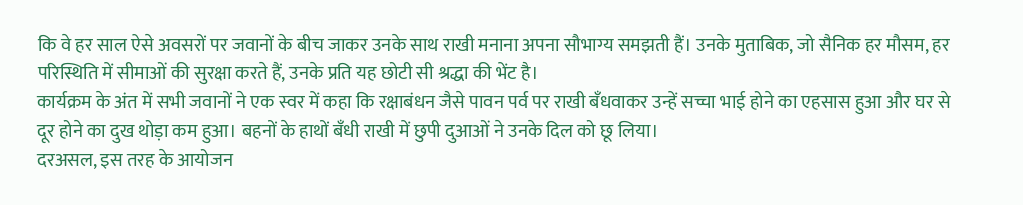कि वे हर साल ऐसे अवसरों पर जवानों के बीच जाकर उनके साथ राखी मनाना अपना सौभाग्य समझती हैं। उनके मुताबिक, जो सैनिक हर मौसम, हर परिस्थिति में सीमाओं की सुरक्षा करते हैं, उनके प्रति यह छोटी सी श्रद्धा की भेंट है।
कार्यक्रम के अंत में सभी जवानों ने एक स्वर में कहा कि रक्षाबंधन जैसे पावन पर्व पर राखी बँधवाकर उन्हें सच्चा भाई होने का एहसास हुआ और घर से दूर होने का दुख थोड़ा कम हुआ। बहनों के हाथों बँधी राखी में छुपी दुआओं ने उनके दिल को छू लिया।
दरअसल, इस तरह के आयोजन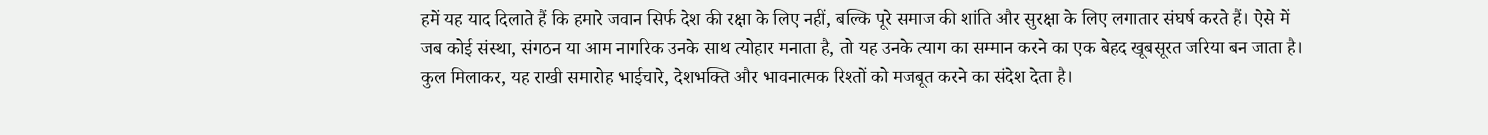हमें यह याद दिलाते हैं कि हमारे जवान सिर्फ देश की रक्षा के लिए नहीं, बल्कि पूरे समाज की शांति और सुरक्षा के लिए लगातार संघर्ष करते हैं। ऐसे में जब कोई संस्था, संगठन या आम नागरिक उनके साथ त्योहार मनाता है, तो यह उनके त्याग का सम्मान करने का एक बेहद खूबसूरत जरिया बन जाता है।
कुल मिलाकर, यह राखी समारोह भाईचारे, देशभक्ति और भावनात्मक रिश्तों को मजबूत करने का संदेश देता है।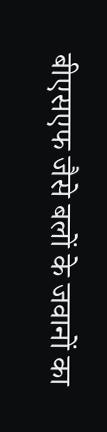बीएसएफ जैसे बलों के जवानों का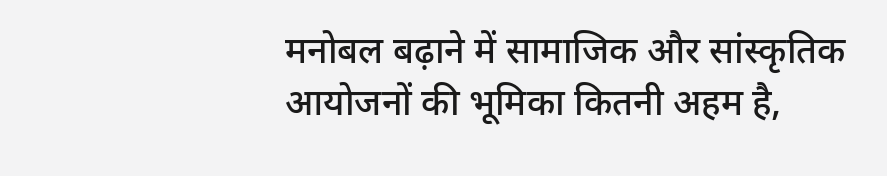मनोबल बढ़ाने में सामाजिक और सांस्कृतिक आयोजनों की भूमिका कितनी अहम है,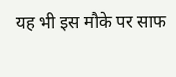यह भी इस मौके पर साफ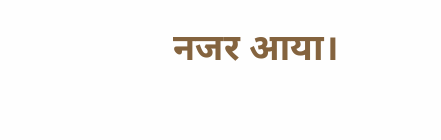नजर आया।